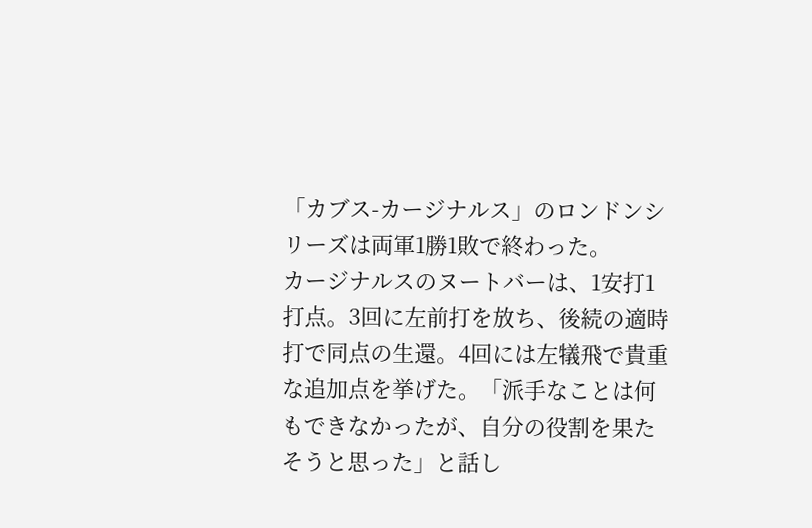「カブス-カージナルス」のロンドンシリーズは両軍1勝1敗で終わった。
カージナルスのヌートバーは、1安打1打点。3回に左前打を放ち、後続の適時打で同点の生還。4回には左犠飛で貴重な追加点を挙げた。「派手なことは何もできなかったが、自分の役割を果たそうと思った」と話し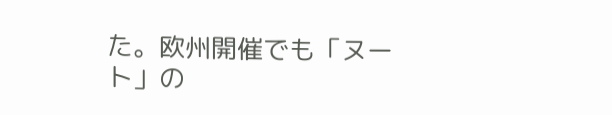た。欧州開催でも「ヌート」の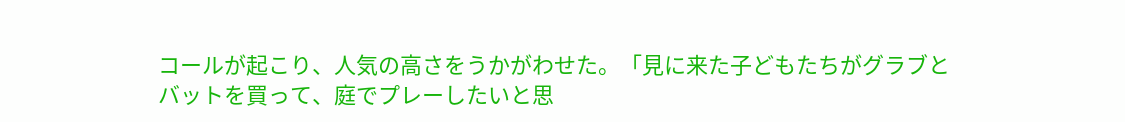コールが起こり、人気の高さをうかがわせた。「見に来た子どもたちがグラブとバットを買って、庭でプレーしたいと思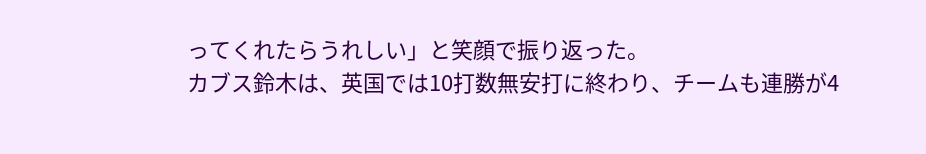ってくれたらうれしい」と笑顔で振り返った。
カブス鈴木は、英国では10打数無安打に終わり、チームも連勝が4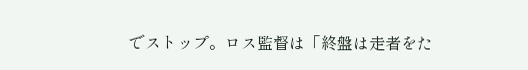でストップ。ロス監督は「終盤は走者をた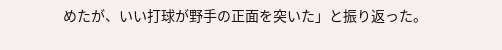めたが、いい打球が野手の正面を突いた」と振り返った。